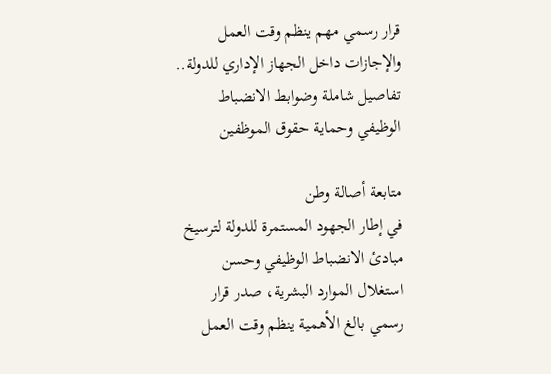قرار رسمي مهم ينظم وقت العمل والإجازات داخل الجهاز الإداري للدولة.. تفاصيل شاملة وضوابط الانضباط الوظيفي وحماية حقوق الموظفين

متابعة أصالة وطن
في إطار الجهود المستمرة للدولة لترسيخ مبادئ الانضباط الوظيفي وحسن استغلال الموارد البشرية، صدر قرار رسمي بالغ الأهمية ينظم وقت العمل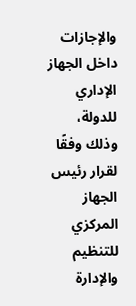والإجازات داخل الجهاز الإداري للدولة، وذلك وفقًا لقرار رئيس الجهاز المركزي للتنظيم والإدارة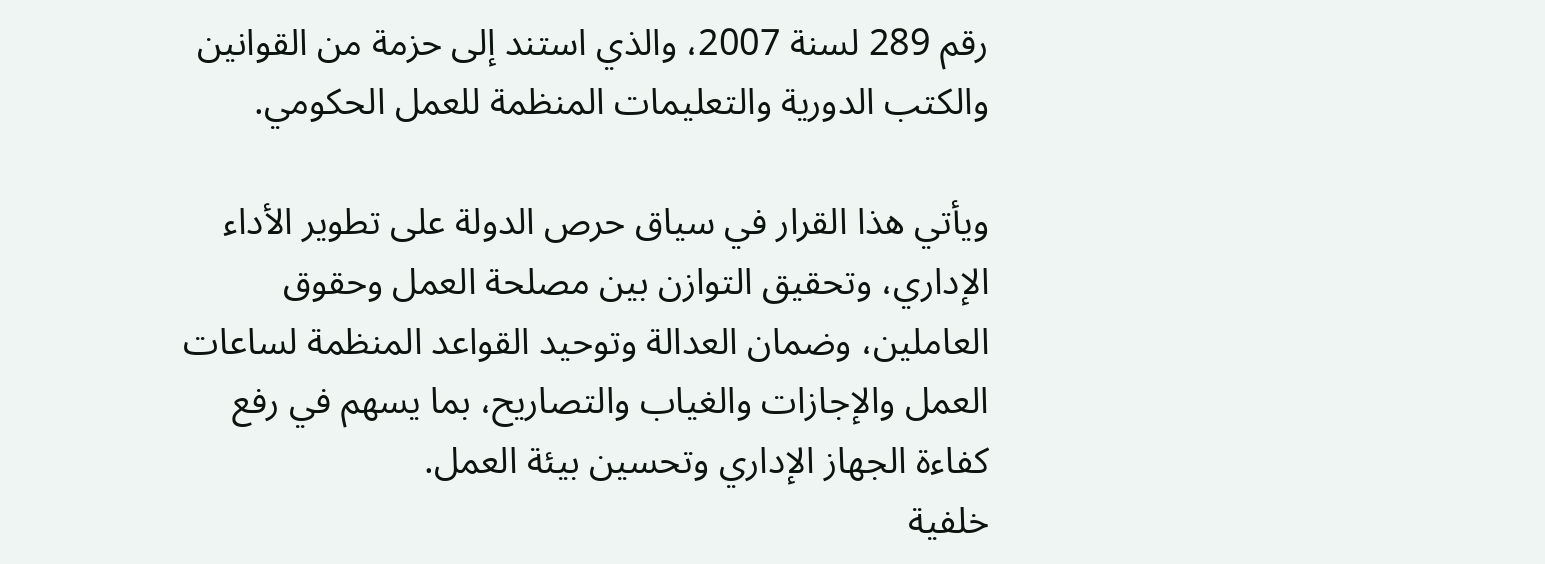رقم 289 لسنة 2007، والذي استند إلى حزمة من القوانين والكتب الدورية والتعليمات المنظمة للعمل الحكومي.

ويأتي هذا القرار في سياق حرص الدولة على تطوير الأداء الإداري، وتحقيق التوازن بين مصلحة العمل وحقوق العاملين، وضمان العدالة وتوحيد القواعد المنظمة لساعات العمل والإجازات والغياب والتصاريح، بما يسهم في رفع كفاءة الجهاز الإداري وتحسين بيئة العمل.
خلفية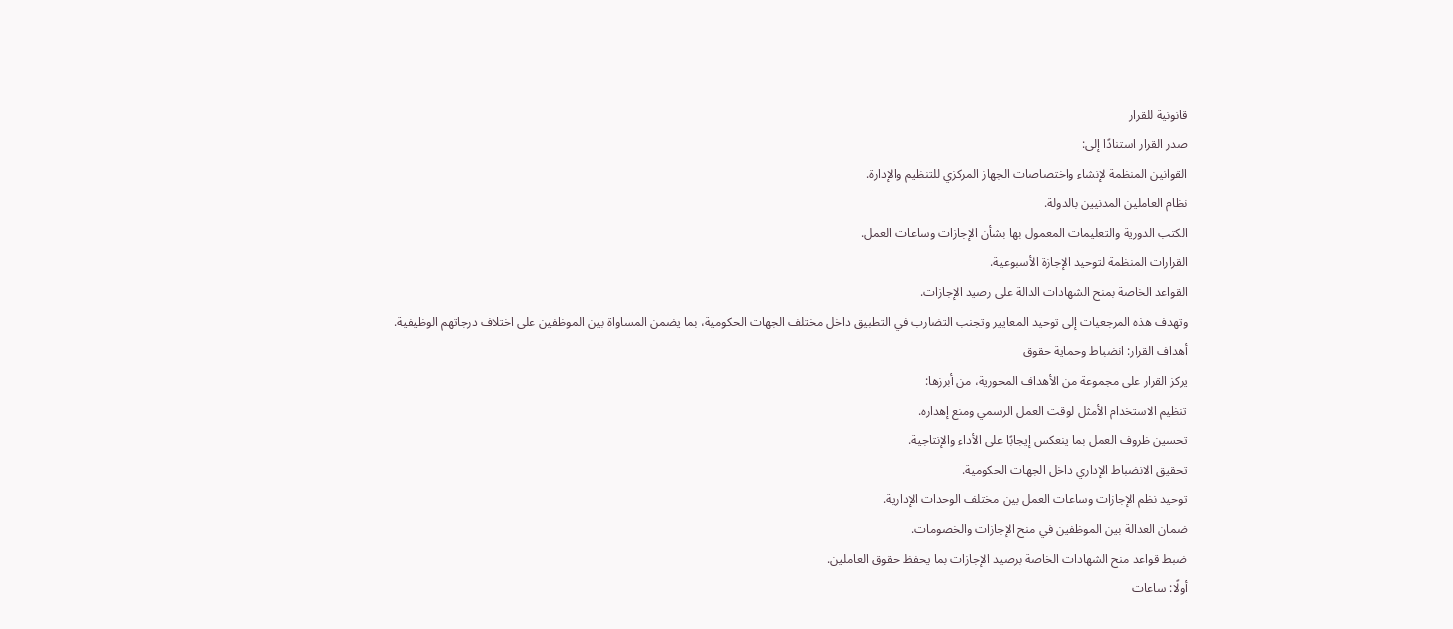قانونية للقرار
صدر القرار استنادًا إلى:
القوانين المنظمة لإنشاء واختصاصات الجهاز المركزي للتنظيم والإدارة.
نظام العاملين المدنيين بالدولة.
الكتب الدورية والتعليمات المعمول بها بشأن الإجازات وساعات العمل.
القرارات المنظمة لتوحيد الإجازة الأسبوعية.
القواعد الخاصة بمنح الشهادات الدالة على رصيد الإجازات.
وتهدف هذه المرجعيات إلى توحيد المعايير وتجنب التضارب في التطبيق داخل مختلف الجهات الحكومية، بما يضمن المساواة بين الموظفين على اختلاف درجاتهم الوظيفية.
أهداف القرار: انضباط وحماية حقوق
يركز القرار على مجموعة من الأهداف المحورية، من أبرزها:
تنظيم الاستخدام الأمثل لوقت العمل الرسمي ومنع إهداره.
تحسين ظروف العمل بما ينعكس إيجابًا على الأداء والإنتاجية.
تحقيق الانضباط الإداري داخل الجهات الحكومية.
توحيد نظم الإجازات وساعات العمل بين مختلف الوحدات الإدارية.
ضمان العدالة بين الموظفين في منح الإجازات والخصومات.
ضبط قواعد منح الشهادات الخاصة برصيد الإجازات بما يحفظ حقوق العاملين.
أولًا: ساعات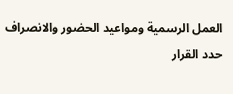العمل الرسمية ومواعيد الحضور والانصراف
حدد القرار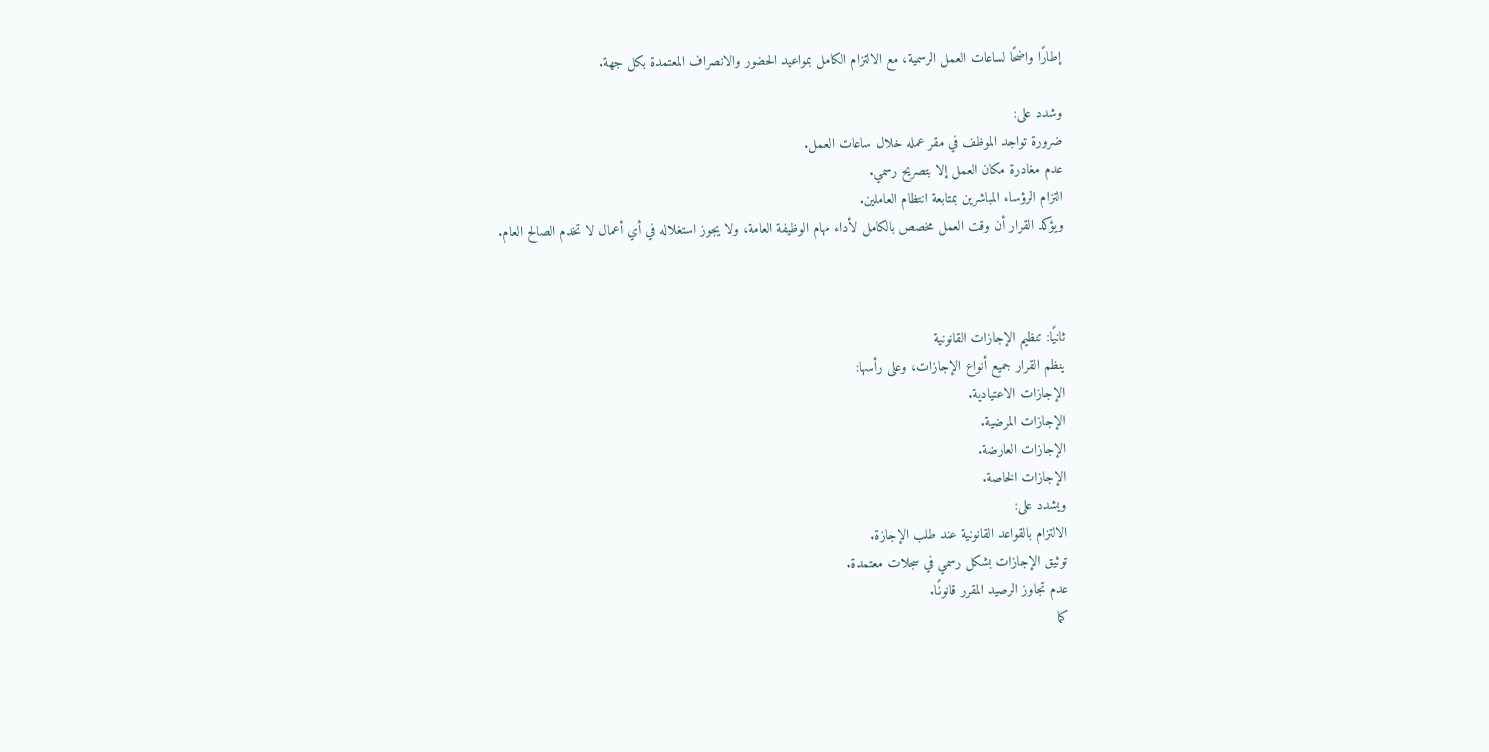إطارًا واضحًا لساعات العمل الرسمية، مع الالتزام الكامل بمواعيد الحضور والانصراف المعتمدة بكل جهة.

وشدد على:
ضرورة تواجد الموظف في مقر عمله خلال ساعات العمل.
عدم مغادرة مكان العمل إلا بتصريح رسمي.
التزام الرؤساء المباشرين بمتابعة انتظام العاملين.
ويؤكد القرار أن وقت العمل مخصص بالكامل لأداء مهام الوظيفة العامة، ولا يجوز استغلاله في أي أعمال لا تخدم الصالح العام.



ثانيًا: تنظيم الإجازات القانونية
ينظم القرار جميع أنواع الإجازات، وعلى رأسها:
الإجازات الاعتيادية.
الإجازات المرضية.
الإجازات العارضة.
الإجازات الخاصة.
ويشدد على:
الالتزام بالقواعد القانونية عند طلب الإجازة.
توثيق الإجازات بشكل رسمي في سجلات معتمدة.
عدم تجاوز الرصيد المقرر قانونًا.
كما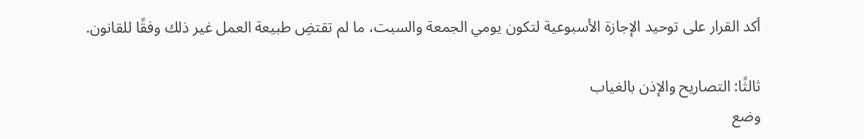أكد القرار على توحيد الإجازة الأسبوعية لتكون يومي الجمعة والسبت، ما لم تقتضِ طبيعة العمل غير ذلك وفقًا للقانون.

ثالثًا: التصاريح والإذن بالغياب
وضع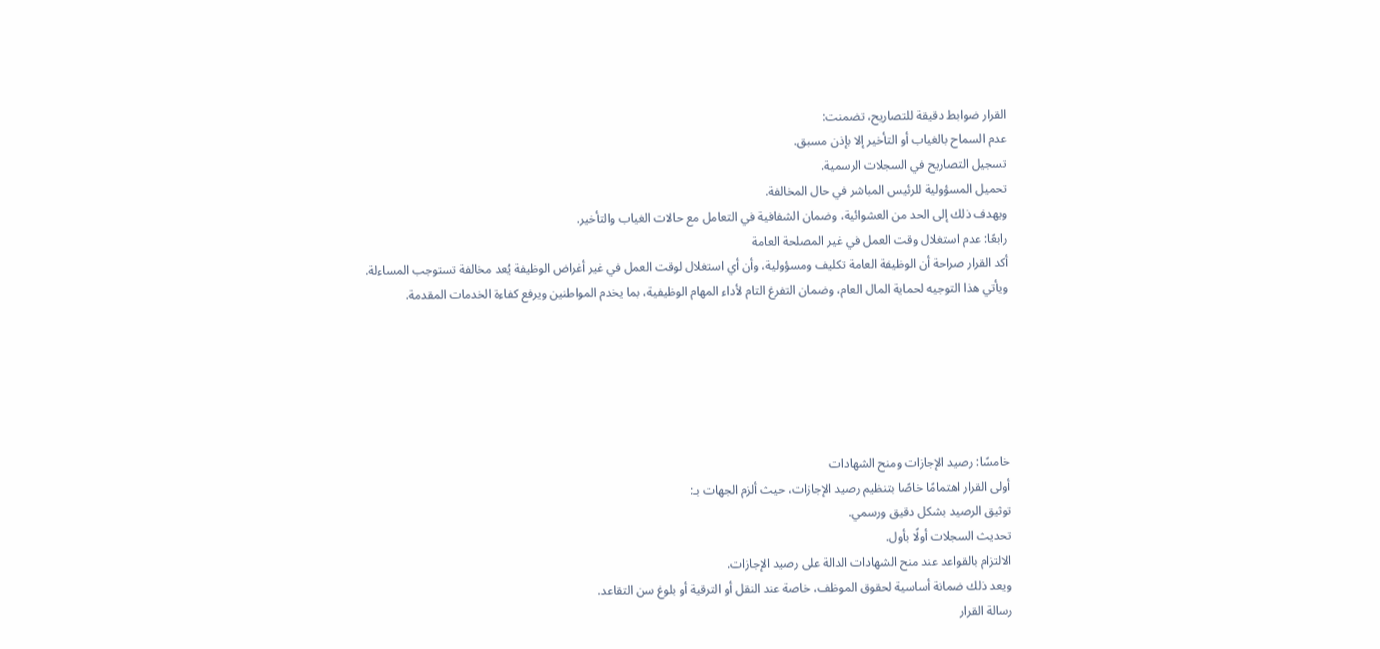القرار ضوابط دقيقة للتصاريح، تضمنت:
عدم السماح بالغياب أو التأخير إلا بإذن مسبق.
تسجيل التصاريح في السجلات الرسمية.
تحميل المسؤولية للرئيس المباشر في حال المخالفة.
ويهدف ذلك إلى الحد من العشوائية، وضمان الشفافية في التعامل مع حالات الغياب والتأخير.
رابعًا: عدم استغلال وقت العمل في غير المصلحة العامة
أكد القرار صراحة أن الوظيفة العامة تكليف ومسؤولية، وأن أي استغلال لوقت العمل في غير أغراض الوظيفة يُعد مخالفة تستوجب المساءلة.
ويأتي هذا التوجيه لحماية المال العام، وضمان التفرغ التام لأداء المهام الوظيفية، بما يخدم المواطنين ويرفع كفاءة الخدمات المقدمة.






خامسًا: رصيد الإجازات ومنح الشهادات
أولى القرار اهتمامًا خاصًا بتنظيم رصيد الإجازات، حيث ألزم الجهات بـ:
توثيق الرصيد بشكل دقيق ورسمي.
تحديث السجلات أولًا بأول.
الالتزام بالقواعد عند منح الشهادات الدالة على رصيد الإجازات.
ويعد ذلك ضمانة أساسية لحقوق الموظف، خاصة عند النقل أو الترقية أو بلوغ سن التقاعد.
رسالة القرار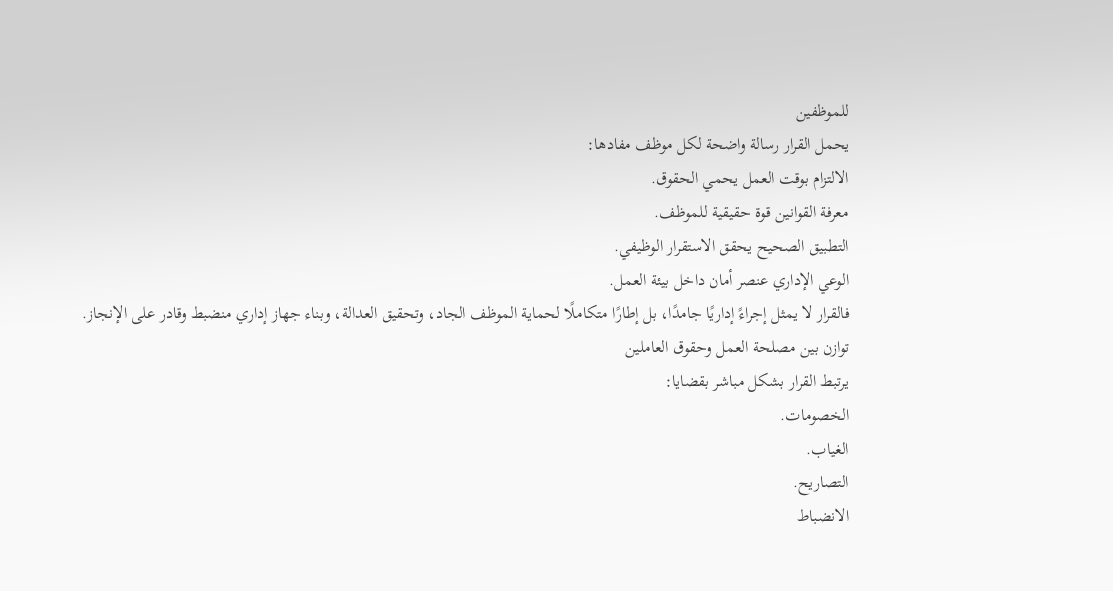للموظفين
يحمل القرار رسالة واضحة لكل موظف مفادها:
الالتزام بوقت العمل يحمي الحقوق.
معرفة القوانين قوة حقيقية للموظف.
التطبيق الصحيح يحقق الاستقرار الوظيفي.
الوعي الإداري عنصر أمان داخل بيئة العمل.
فالقرار لا يمثل إجراءً إداريًا جامدًا، بل إطارًا متكاملًا لحماية الموظف الجاد، وتحقيق العدالة، وبناء جهاز إداري منضبط وقادر على الإنجاز.
توازن بين مصلحة العمل وحقوق العاملين
يرتبط القرار بشكل مباشر بقضايا:
الخصومات.
الغياب.
التصاريح.
الانضباط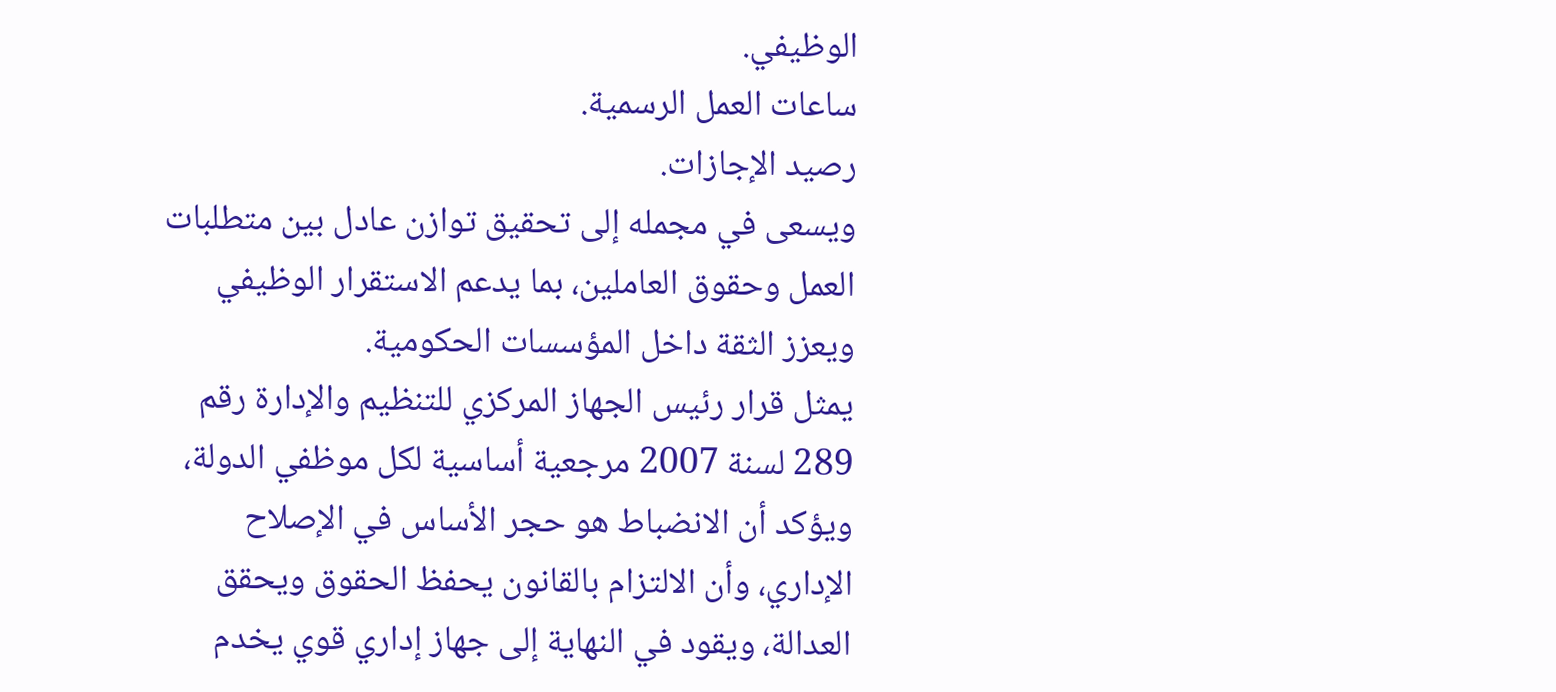الوظيفي.
ساعات العمل الرسمية.
رصيد الإجازات.
ويسعى في مجمله إلى تحقيق توازن عادل بين متطلبات العمل وحقوق العاملين، بما يدعم الاستقرار الوظيفي ويعزز الثقة داخل المؤسسات الحكومية.
يمثل قرار رئيس الجهاز المركزي للتنظيم والإدارة رقم 289 لسنة 2007 مرجعية أساسية لكل موظفي الدولة، ويؤكد أن الانضباط هو حجر الأساس في الإصلاح الإداري، وأن الالتزام بالقانون يحفظ الحقوق ويحقق العدالة، ويقود في النهاية إلى جهاز إداري قوي يخدم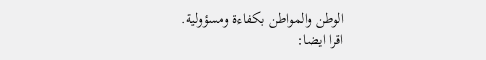الوطن والمواطن بكفاءة ومسؤولية.
اقرا ايضا: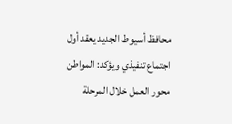محافظ أسيوط الجديد يعقد أول اجتماع تنفيذي ويؤكد: المواطن محور العمل خلال المرحلة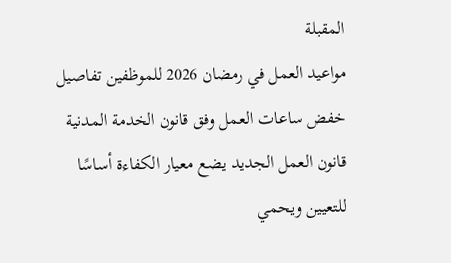المقبلة
مواعيد العمل في رمضان 2026 للموظفين تفاصيل خفض ساعات العمل وفق قانون الخدمة المدنية
قانون العمل الجديد يضع معيار الكفاءة أساسًا للتعيين ويحمي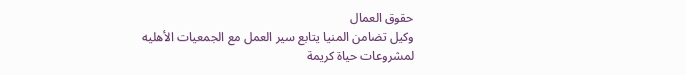حقوق العمال
وكيل تضامن المنيا يتابع سير العمل مع الجمعيات الأهليه لمشروعات حياة كريمة